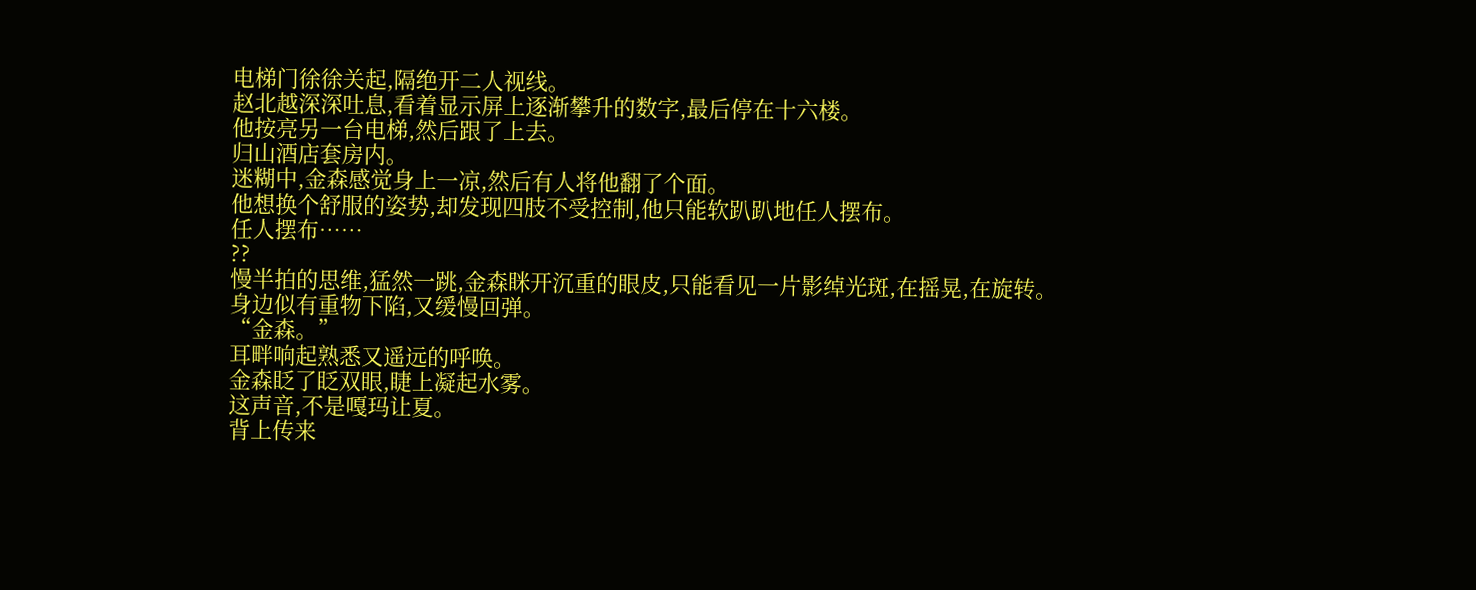电梯门徐徐关起,隔绝开二人视线。
赵北越深深吐息,看着显示屏上逐渐攀升的数字,最后停在十六楼。
他按亮另一台电梯,然后跟了上去。
归山酒店套房内。
迷糊中,金森感觉身上一凉,然后有人将他翻了个面。
他想换个舒服的姿势,却发现四肢不受控制,他只能软趴趴地任人摆布。
任人摆布……
??
慢半拍的思维,猛然一跳,金森眯开沉重的眼皮,只能看见一片影绰光斑,在摇晃,在旋转。
身边似有重物下陷,又缓慢回弹。
“金森。”
耳畔响起熟悉又遥远的呼唤。
金森眨了眨双眼,睫上凝起水雾。
这声音,不是嘎玛让夏。
背上传来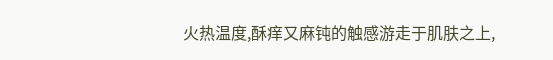火热温度,酥痒又麻钝的触感游走于肌肤之上,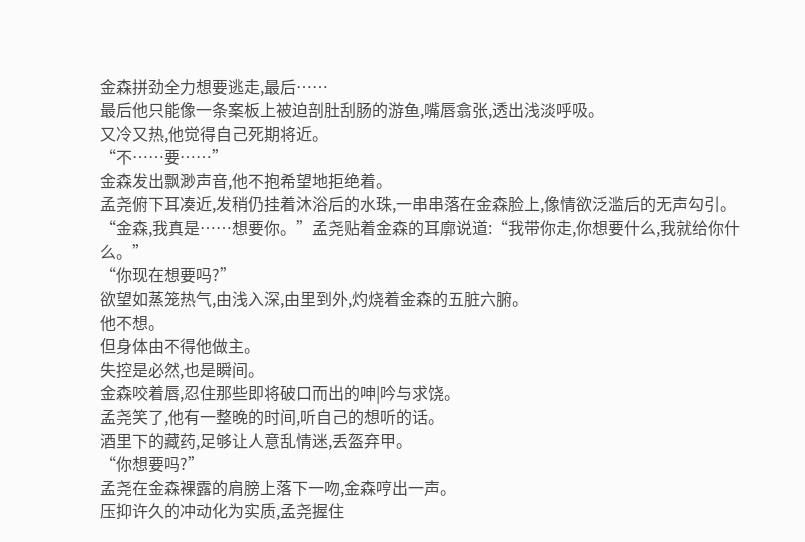金森拼劲全力想要逃走,最后……
最后他只能像一条案板上被迫剖肚刮肠的游鱼,嘴唇翕张,透出浅淡呼吸。
又冷又热,他觉得自己死期将近。
“不……要……”
金森发出飘渺声音,他不抱希望地拒绝着。
孟尧俯下耳凑近,发稍仍挂着沐浴后的水珠,一串串落在金森脸上,像情欲泛滥后的无声勾引。
“金森,我真是……想要你。”孟尧贴着金森的耳廓说道:“我带你走,你想要什么,我就给你什么。”
“你现在想要吗?”
欲望如蒸笼热气,由浅入深,由里到外,灼烧着金森的五脏六腑。
他不想。
但身体由不得他做主。
失控是必然,也是瞬间。
金森咬着唇,忍住那些即将破口而出的呻|吟与求饶。
孟尧笑了,他有一整晚的时间,听自己的想听的话。
酒里下的藏药,足够让人意乱情迷,丢盔弃甲。
“你想要吗?”
孟尧在金森裸露的肩膀上落下一吻,金森哼出一声。
压抑许久的冲动化为实质,孟尧握住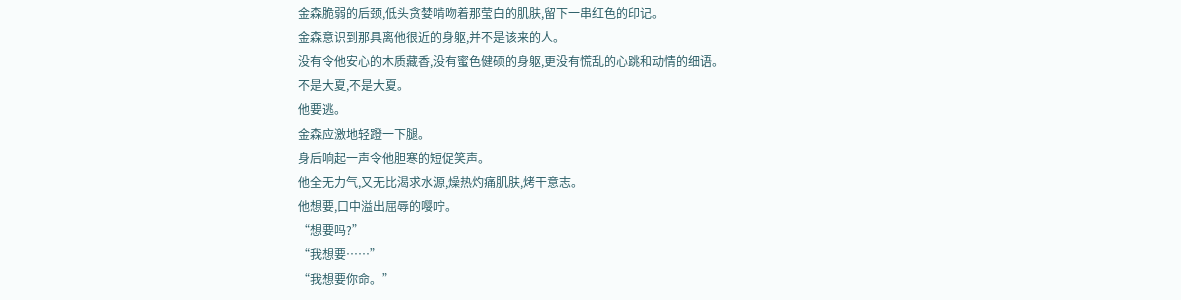金森脆弱的后颈,低头贪婪啃吻着那莹白的肌肤,留下一串红色的印记。
金森意识到那具离他很近的身躯,并不是该来的人。
没有令他安心的木质藏香,没有蜜色健硕的身躯,更没有慌乱的心跳和动情的细语。
不是大夏,不是大夏。
他要逃。
金森应激地轻蹬一下腿。
身后响起一声令他胆寒的短促笑声。
他全无力气,又无比渴求水源,燥热灼痛肌肤,烤干意志。
他想要,口中溢出屈辱的嘤咛。
“想要吗?”
“我想要……”
“我想要你命。”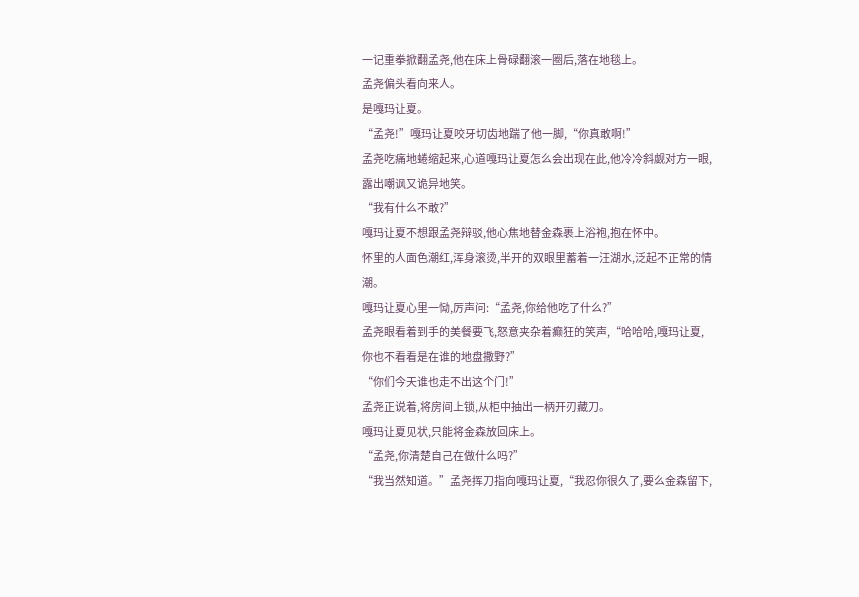一记重拳掀翻孟尧,他在床上骨碌翻滚一圈后,落在地毯上。
孟尧偏头看向来人。
是嘎玛让夏。
“孟尧!”嘎玛让夏咬牙切齿地踹了他一脚,“你真敢啊!”
孟尧吃痛地蜷缩起来,心道嘎玛让夏怎么会出现在此,他冷冷斜觑对方一眼,露出嘲讽又诡异地笑。
“我有什么不敢?”
嘎玛让夏不想跟孟尧辩驳,他心焦地替金森裹上浴袍,抱在怀中。
怀里的人面色潮红,浑身滚烫,半开的双眼里蓄着一汪湖水,泛起不正常的情潮。
嘎玛让夏心里一恸,厉声问:“孟尧,你给他吃了什么?”
孟尧眼看着到手的美餐要飞,怒意夹杂着癫狂的笑声,“哈哈哈,嘎玛让夏,你也不看看是在谁的地盘撒野?”
“你们今天谁也走不出这个门!”
孟尧正说着,将房间上锁,从柜中抽出一柄开刃藏刀。
嘎玛让夏见状,只能将金森放回床上。
“孟尧,你清楚自己在做什么吗?”
“我当然知道。”孟尧挥刀指向嘎玛让夏,“我忍你很久了,要么金森留下,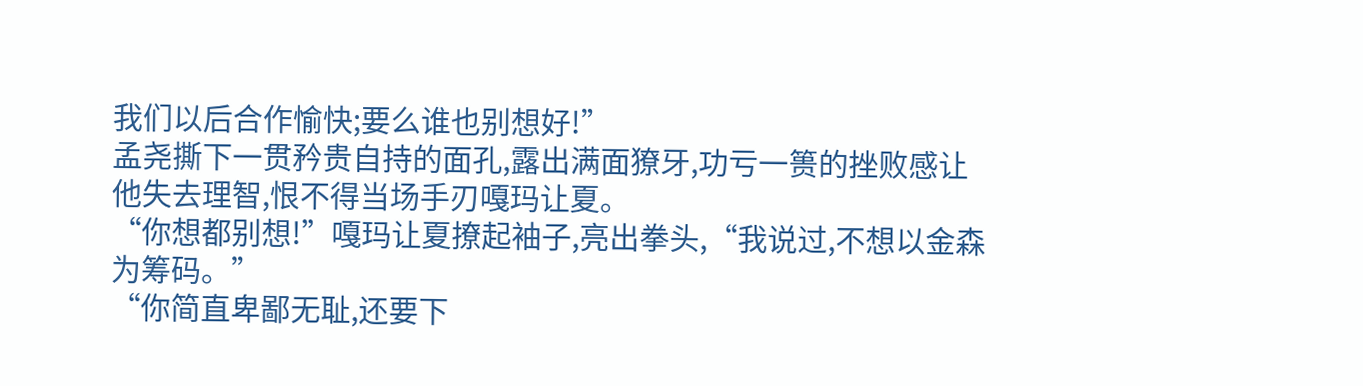我们以后合作愉快;要么谁也别想好!”
孟尧撕下一贯矜贵自持的面孔,露出满面獠牙,功亏一篑的挫败感让他失去理智,恨不得当场手刃嘎玛让夏。
“你想都别想!”嘎玛让夏撩起袖子,亮出拳头,“我说过,不想以金森为筹码。”
“你简直卑鄙无耻,还要下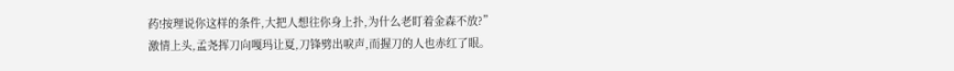药!按理说你这样的条件,大把人想往你身上扑,为什么老盯着金森不放?”
激情上头,孟尧挥刀向嘎玛让夏,刀锋劈出唳声,而握刀的人也赤红了眼。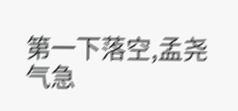第一下落空,孟尧气急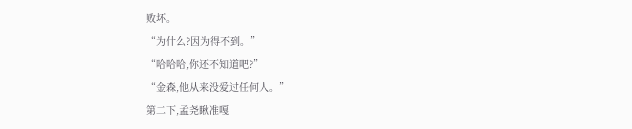败坏。
“为什么?因为得不到。”
“哈哈哈,你还不知道吧?”
“金森,他从来没爱过任何人。”
第二下,孟尧瞅准嘎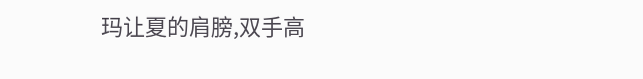玛让夏的肩膀,双手高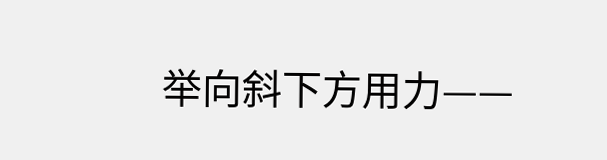举向斜下方用力——